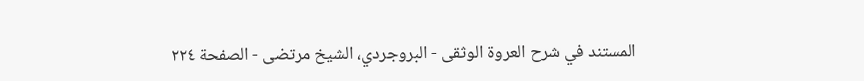المستند في شرح العروة الوثقى - البروجردي، الشيخ مرتضى - الصفحة ٢٢٤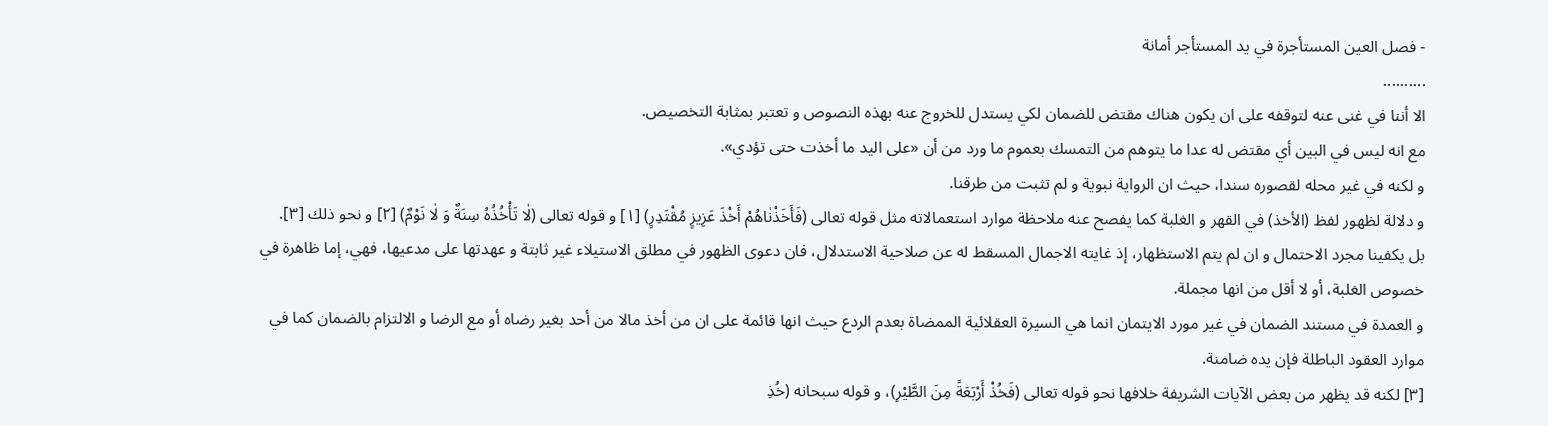- فصل العين المستأجرة في يد المستأجر أمانة
..........
الا أننا في غنى عنه لتوقفه على ان يكون هناك مقتض للضمان لكي يستدل للخروج عنه بهذه النصوص و تعتبر بمثابة التخصيص.
مع انه ليس في البين أي مقتض له عدا ما يتوهم من التمسك بعموم ما ورد من أن «على اليد ما أخذت حتى تؤدي».
و لكنه في غير محله لقصوره سندا، حيث ان الرواية نبوية و لم تثبت من طرقنا.
و دلالة لظهور لفظ (الأخذ) في القهر و الغلبة كما يفصح عنه ملاحظة موارد استعمالاته مثل قوله تعالى (فَأَخَذْنٰاهُمْ أَخْذَ عَزِيزٍ مُقْتَدِرٍ) [١] و قوله تعالى (لٰا تَأْخُذُهُ سِنَةٌ وَ لٰا نَوْمٌ) [٢] و نحو ذلك [٣].
بل يكفينا مجرد الاحتمال و ان لم يتم الاستظهار، إذ غايته الاجمال المسقط له عن صلاحية الاستدلال، فان دعوى الظهور في مطلق الاستيلاء غير ثابتة و عهدتها على مدعيها، فهي، إما ظاهرة في خصوص الغلبة، أو لا أقل من انها مجملة.
و العمدة في مستند الضمان في غير مورد الايتمان انما هي السيرة العقلائية الممضاة بعدم الردع حيث انها قائمة على ان من أخذ مالا من أحد بغير رضاه أو مع الرضا و الالتزام بالضمان كما في موارد العقود الباطلة فإن يده ضامنة.
[٣] لكنه قد يظهر من بعض الآيات الشريفة خلافها نحو قوله تعالى (فَخُذْ أَرْبَعَةً مِنَ الطَّيْرِ)، و قوله سبحانه (خُذِ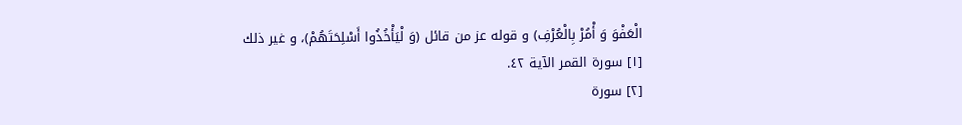الْعَفْوَ وَ أْمُرْ بِالْعُرْفِ) و قوله عز من قائل (وَ لْيَأْخُذُوا أَسْلِحَتَهُمْ)، و غير ذلك
[١] سورة القمر الآية ٤٢.
[٢] سورة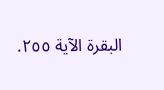البقرة الآية ٢٥٥.